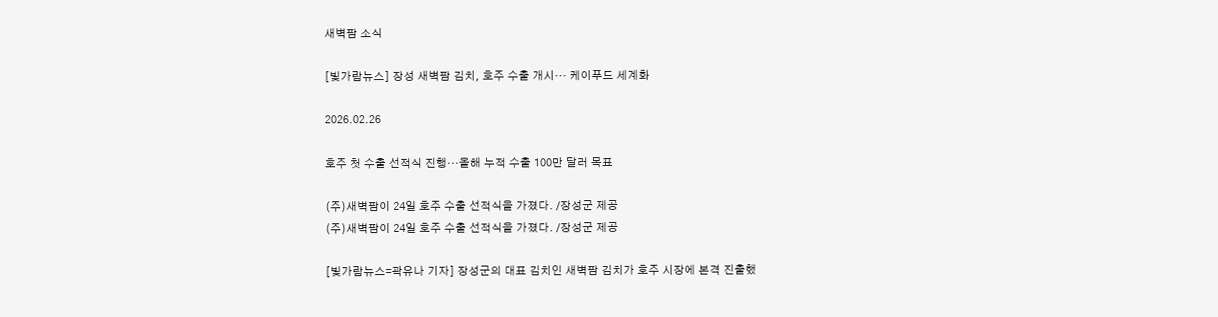새벽팜 소식

[빛가람뉴스] 장성 새벽팜 김치, 호주 수출 개시··· 케이푸드 세계화

2026.02.26

호주 첫 수출 선적식 진행···올해 누적 수출 100만 달러 목표

(주)새벽팜이 24일 호주 수출 선적식을 가졌다. /장성군 제공
(주)새벽팜이 24일 호주 수출 선적식을 가졌다. /장성군 제공

[빛가람뉴스=곽유나 기자] 장성군의 대표 김치인 새벽팜 김치가 호주 시장에 본격 진출했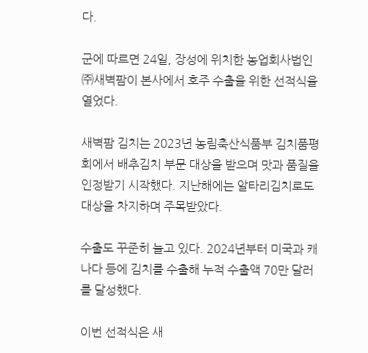다.

군에 따르면 24일, 장성에 위치한 농업회사법인 ㈜새벽팜이 본사에서 호주 수출을 위한 선적식을 열었다.

새벽팜 김치는 2023년 농림축산식품부 김치품평회에서 배추김치 부문 대상을 받으며 맛과 품질을 인정받기 시작했다. 지난해에는 알타리김치로도 대상을 차지하며 주목받았다.

수출도 꾸준히 늘고 있다. 2024년부터 미국과 캐나다 등에 김치를 수출해 누적 수출액 70만 달러를 달성했다.

이번 선적식은 새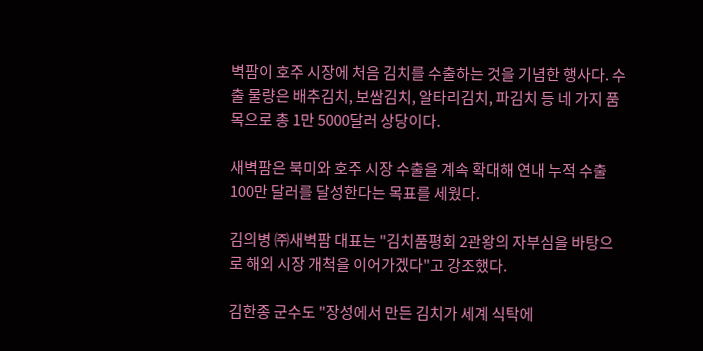벽팜이 호주 시장에 처음 김치를 수출하는 것을 기념한 행사다. 수출 물량은 배추김치, 보쌈김치, 알타리김치, 파김치 등 네 가지 품목으로 총 1만 5000달러 상당이다.

새벽팜은 북미와 호주 시장 수출을 계속 확대해 연내 누적 수출 100만 달러를 달성한다는 목표를 세웠다.

김의병 ㈜새벽팜 대표는 "김치품평회 2관왕의 자부심을 바탕으로 해외 시장 개척을 이어가겠다"고 강조했다.

김한종 군수도 "장성에서 만든 김치가 세계 식탁에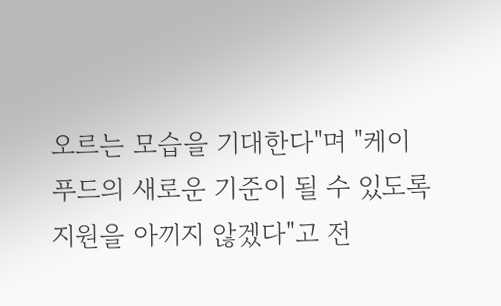오르는 모습을 기대한다"며 "케이푸드의 새로운 기준이 될 수 있도록 지원을 아끼지 않겠다"고 전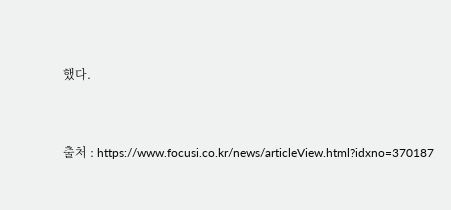했다.



출처 : https://www.focusi.co.kr/news/articleView.html?idxno=370187